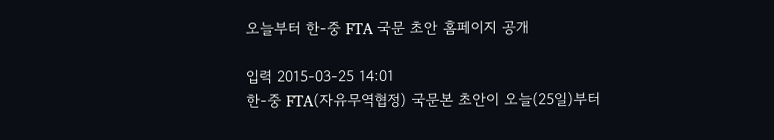오늘부터 한-중 FTA 국문 초안 홈페이지 공개

입력 2015-03-25 14:01
한-중 FTA(자유무역협정) 국문본 초안이 오늘(25일)부터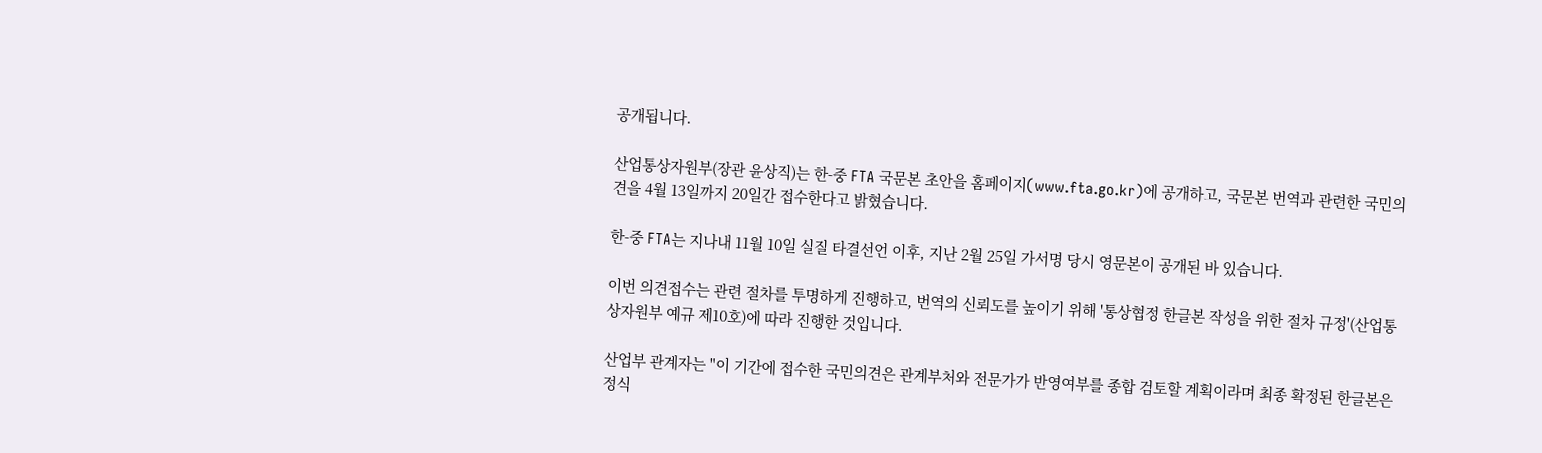공개됩니다.

산업통상자원부(장관 윤상직)는 한-중 FTA 국문본 초안을 홈페이지(www.fta.go.kr)에 공개하고, 국문본 번역과 관련한 국민의견을 4월 13일까지 20일간 접수한다고 밝혔습니다.

한-중 FTA는 지나내 11월 10일 실질 타결선언 이후, 지난 2월 25일 가서명 당시 영문본이 공개된 바 있습니다.

이번 의견접수는 관련 절차를 투명하게 진행하고, 번역의 신뢰도를 높이기 위해 '통상협정 한글본 작성을 위한 절차 규정'(산업통상자원부 예규 제10호)에 따라 진행한 것입니다.

산업부 관계자는 "이 기간에 접수한 국민의견은 관계부처와 전문가가 반영여부를 종합 검토할 계획이라며 최종 확정된 한글본은 정식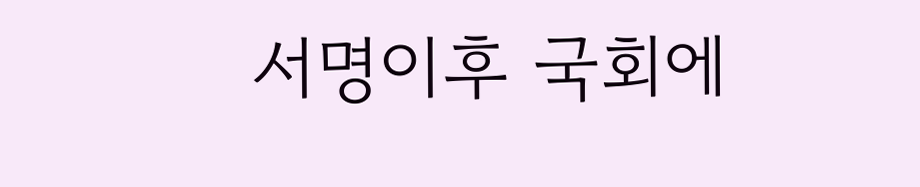서명이후 국회에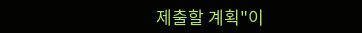제출할 계획"이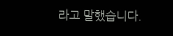라고 말했습니다.